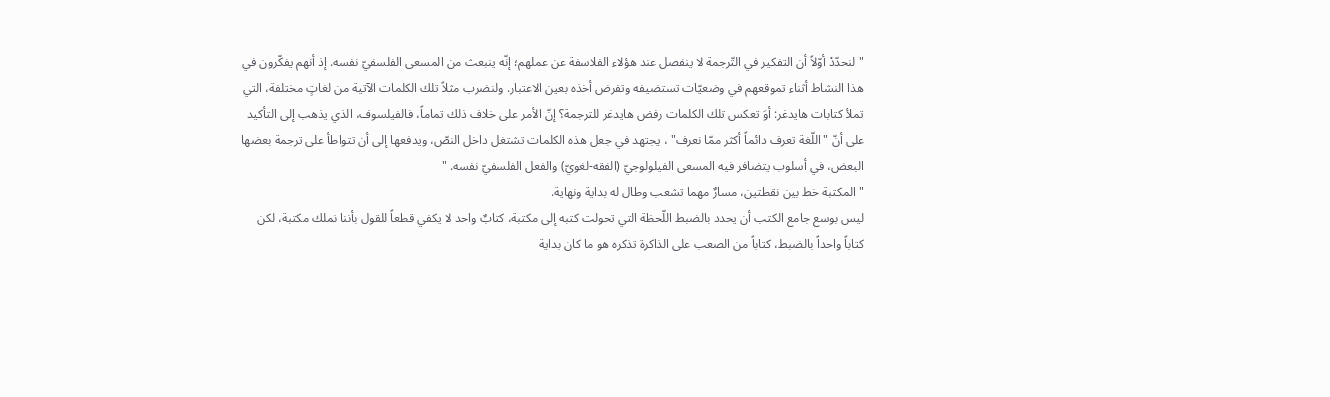" لنحدّدْ أوّلاً أن التفكير في التّرجمة لا ينفصل عند هؤلاء الفلاسفة عن عملهم؛ إنّه ينبعث من المسعى الفلسفيّ نفسه. إذ أنهم يفكّرون في هذا النشاط أثناء تموقعهم في وضعيّات تستضيفه وتفرض أخذه بعين الاعتبار. ولنضرب مثلاً تلك الكلمات الآتية من لغاتٍ مختلفة، التي تملأ كتابات هايدغر: أوَ تعكس تلك الكلمات رفض هايدغر للترجمة؟ إنّ الأمر على خلاف ذلك تماماً، فالفيلسوف، الذي يذهب إلى التأكيد على أنّ "اللّغة تعرف دائماً أكثر ممّا نعرف" ، يجتهد في جعل هذه الكلمات تشتغل داخل النصّ، ويدفعها إلى أن تتواطأ على ترجمة بعضها البعض، في أسلوب يتضافر فيه المسعى الفيلولوجيّ (الفقه-لغويّ) والفعل الفلسفيّ نفسه. "
"المكتبة خط بين نقطتين، مسارٌ مهما تشعب وطال له بداية ونهاية.
ليس بوسع جامع الكتب أن يحدد بالضبط اللّحظة التي تحولت كتبه إلى مكتبة، كتابٌ واحد لا يكفي قطعاً للقول بأننا نملك مكتبة، لكن كتاباً واحداً بالضبط، كتاباً من الصعب على الذاكرة تذكره هو ما كان بداية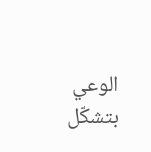الوعي بتشكّل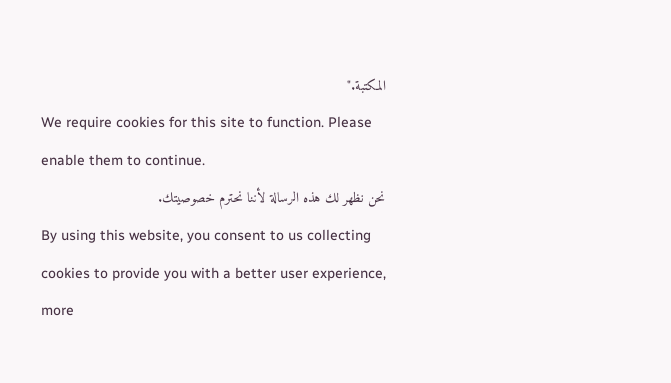المكتبة."
We require cookies for this site to function. Please enable them to continue.
نحن نظهر لك هذه الرسالة لأننا نحترم خصوصيتك.
By using this website, you consent to us collecting cookies to provide you with a better user experience,
more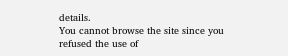details.
You cannot browse the site since you refused the use of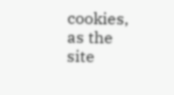cookies, as the site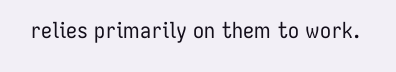relies primarily on them to work.